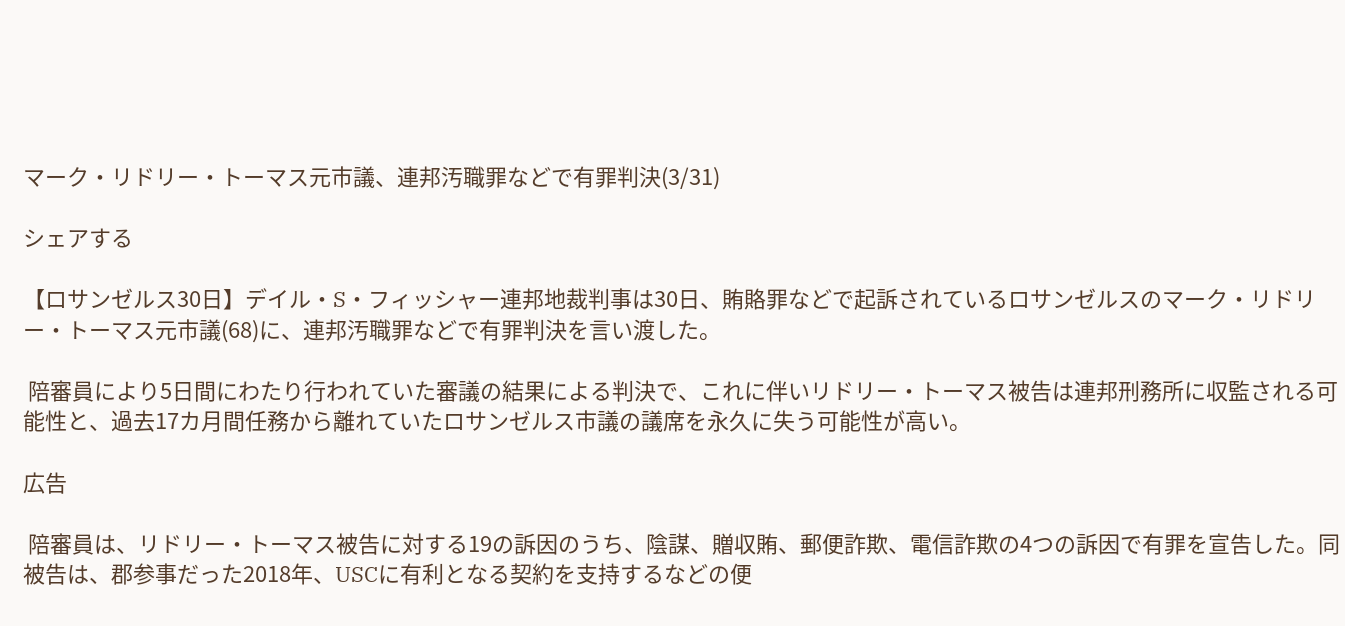マーク・リドリー・トーマス元市議、連邦汚職罪などで有罪判決(3/31)

シェアする

【ロサンゼルス30日】デイル・S・フィッシャー連邦地裁判事は30日、賄賂罪などで起訴されているロサンゼルスのマーク・リドリー・トーマス元市議(68)に、連邦汚職罪などで有罪判決を言い渡した。

 陪審員により5日間にわたり行われていた審議の結果による判決で、これに伴いリドリー・トーマス被告は連邦刑務所に収監される可能性と、過去17カ月間任務から離れていたロサンゼルス市議の議席を永久に失う可能性が高い。

広告

 陪審員は、リドリー・トーマス被告に対する19の訴因のうち、陰謀、贈収賄、郵便詐欺、電信詐欺の4つの訴因で有罪を宣告した。同被告は、郡参事だった2018年、USCに有利となる契約を支持するなどの便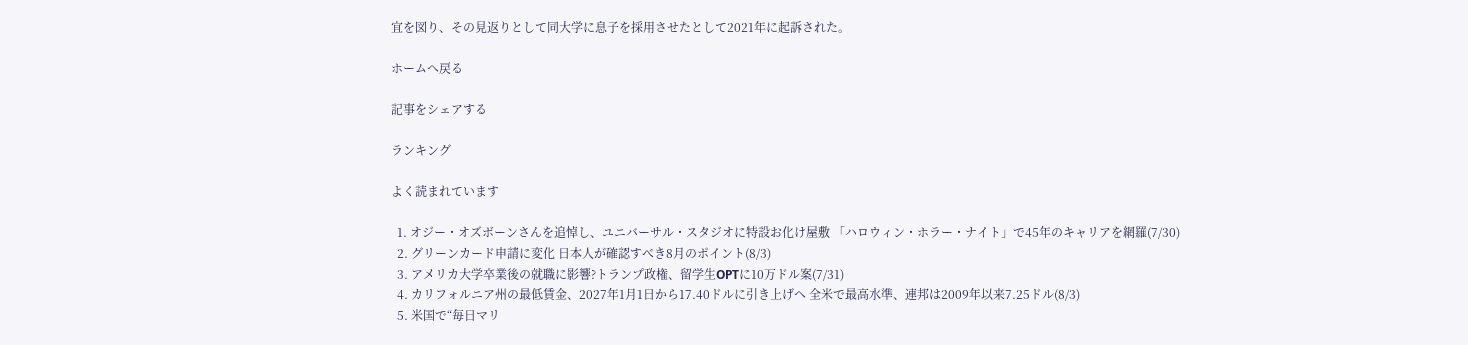宜を図り、その見返りとして同大学に息子を採用させたとして2021年に起訴された。

ホームへ戻る

記事をシェアする

ランキング

よく読まれています

  1. オジー・オズボーンさんを追悼し、ユニバーサル・スタジオに特設お化け屋敷 「ハロウィン・ホラー・ナイト」で45年のキャリアを網羅(7/30)
  2. グリーンカード申請に変化 日本人が確認すべき8月のポイント(8/3)
  3. アメリカ大学卒業後の就職に影響?トランプ政権、留学生OPTに10万ドル案(7/31)
  4. カリフォルニア州の最低賃金、2027年1月1日から17.40ドルに引き上げへ 全米で最高水準、連邦は2009年以来7.25ドル(8/3)
  5. 米国で“毎日マリ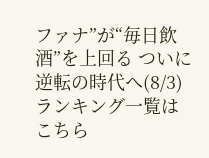ファナ”が“毎日飲酒”を上回る ついに逆転の時代へ(8/3)
ランキング一覧はこちら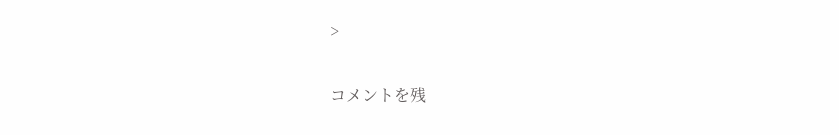>

コメントを残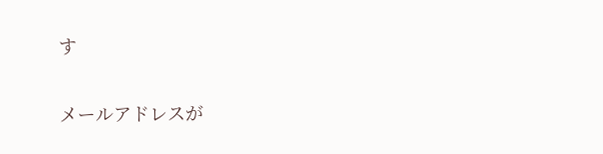す

メールアドレスが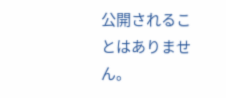公開されることはありません。